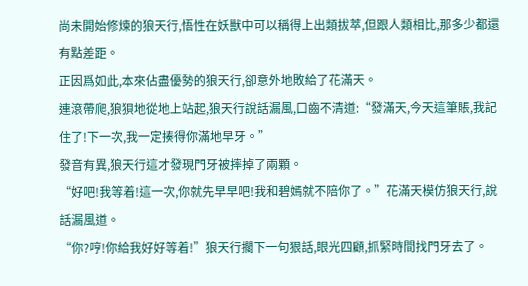尚未開始修煉的狼天行,悟性在妖獸中可以稱得上出類拔萃,但跟人類相比,那多少都還有點差距。
正因爲如此,本來佔盡優勢的狼天行,卻意外地敗給了花滿天。
連滾帶爬,狼狽地從地上站起,狼天行說話漏風,口齒不清道:“發滿天,今天這筆賬,我記住了!下一次,我一定揍得你滿地早牙。”
發音有異,狼天行這才發現門牙被摔掉了兩顆。
“好吧!我等着!這一次,你就先早早吧!我和碧嫣就不陪你了。”花滿天模仿狼天行,說話漏風道。
“你?哼!你給我好好等着!”狼天行擱下一句狠話,眼光四顧,抓緊時間找門牙去了。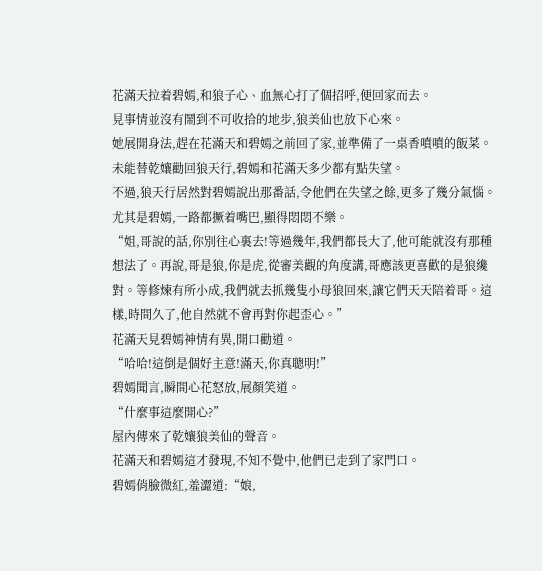花滿天拉着碧嫣,和狼子心、血無心打了個招呼,便回家而去。
見事情並沒有鬧到不可收拾的地步,狼美仙也放下心來。
她展開身法,趕在花滿天和碧嫣之前回了家,並準備了一桌香噴噴的飯菜。
未能替乾孃勸回狼天行,碧嫣和花滿天多少都有點失望。
不過,狼天行居然對碧嫣說出那番話,令他們在失望之餘,更多了幾分氣惱。
尤其是碧嫣,一路都撅着嘴巴,顯得悶悶不樂。
“姐,哥說的話,你別往心裏去!等過幾年,我們都長大了,他可能就沒有那種想法了。再說,哥是狼,你是虎,從審美觀的角度講,哥應該更喜歡的是狼纔對。等修煉有所小成,我們就去抓幾隻小母狼回來,讓它們天天陪着哥。這樣,時間久了,他自然就不會再對你起歪心。”
花滿天見碧嫣神情有異,開口勸道。
“哈哈!這倒是個好主意!滿天,你真聰明!”
碧嫣聞言,瞬間心花怒放,展顏笑道。
“什麼事這麼開心?”
屋內傳來了乾孃狼美仙的聲音。
花滿天和碧嫣這才發現,不知不覺中,他們已走到了家門口。
碧嫣俏臉微紅,羞澀道:“娘,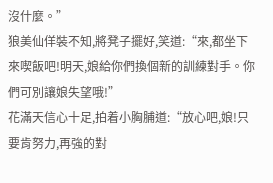沒什麼。”
狼美仙佯裝不知,將凳子擺好,笑道:“來,都坐下來喫飯吧!明天,娘給你們換個新的訓練對手。你們可別讓娘失望哦!”
花滿天信心十足,拍着小胸脯道:“放心吧,娘!只要肯努力,再強的對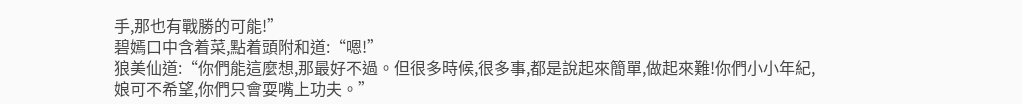手,那也有戰勝的可能!”
碧嫣口中含着菜,點着頭附和道:“嗯!”
狼美仙道:“你們能這麼想,那最好不過。但很多時候,很多事,都是說起來簡單,做起來難!你們小小年紀,娘可不希望,你們只會耍嘴上功夫。”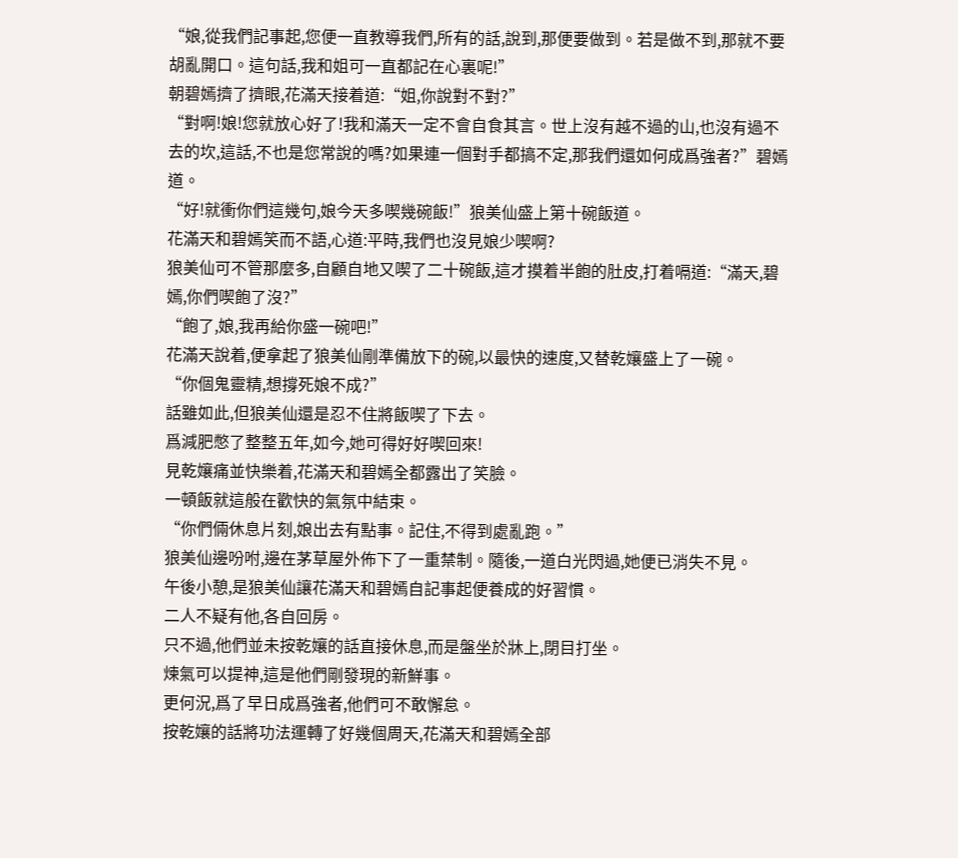“娘,從我們記事起,您便一直教導我們,所有的話,說到,那便要做到。若是做不到,那就不要胡亂開口。這句話,我和姐可一直都記在心裏呢!”
朝碧嫣擠了擠眼,花滿天接着道:“姐,你說對不對?”
“對啊!娘!您就放心好了!我和滿天一定不會自食其言。世上沒有越不過的山,也沒有過不去的坎,這話,不也是您常說的嗎?如果連一個對手都搞不定,那我們還如何成爲強者?”碧嫣道。
“好!就衝你們這幾句,娘今天多喫幾碗飯!”狼美仙盛上第十碗飯道。
花滿天和碧嫣笑而不語,心道:平時,我們也沒見娘少喫啊?
狼美仙可不管那麼多,自顧自地又喫了二十碗飯,這才摸着半飽的肚皮,打着嗝道:“滿天,碧嫣,你們喫飽了沒?”
“飽了,娘,我再給你盛一碗吧!”
花滿天說着,便拿起了狼美仙剛準備放下的碗,以最快的速度,又替乾孃盛上了一碗。
“你個鬼靈精,想撐死娘不成?”
話雖如此,但狼美仙還是忍不住將飯喫了下去。
爲減肥憋了整整五年,如今,她可得好好喫回來!
見乾孃痛並快樂着,花滿天和碧嫣全都露出了笑臉。
一頓飯就這般在歡快的氣氛中結束。
“你們倆休息片刻,娘出去有點事。記住,不得到處亂跑。”
狼美仙邊吩咐,邊在茅草屋外佈下了一重禁制。隨後,一道白光閃過,她便已消失不見。
午後小憩,是狼美仙讓花滿天和碧嫣自記事起便養成的好習慣。
二人不疑有他,各自回房。
只不過,他們並未按乾孃的話直接休息,而是盤坐於牀上,閉目打坐。
煉氣可以提神,這是他們剛發現的新鮮事。
更何況,爲了早日成爲強者,他們可不敢懈怠。
按乾孃的話將功法運轉了好幾個周天,花滿天和碧嫣全部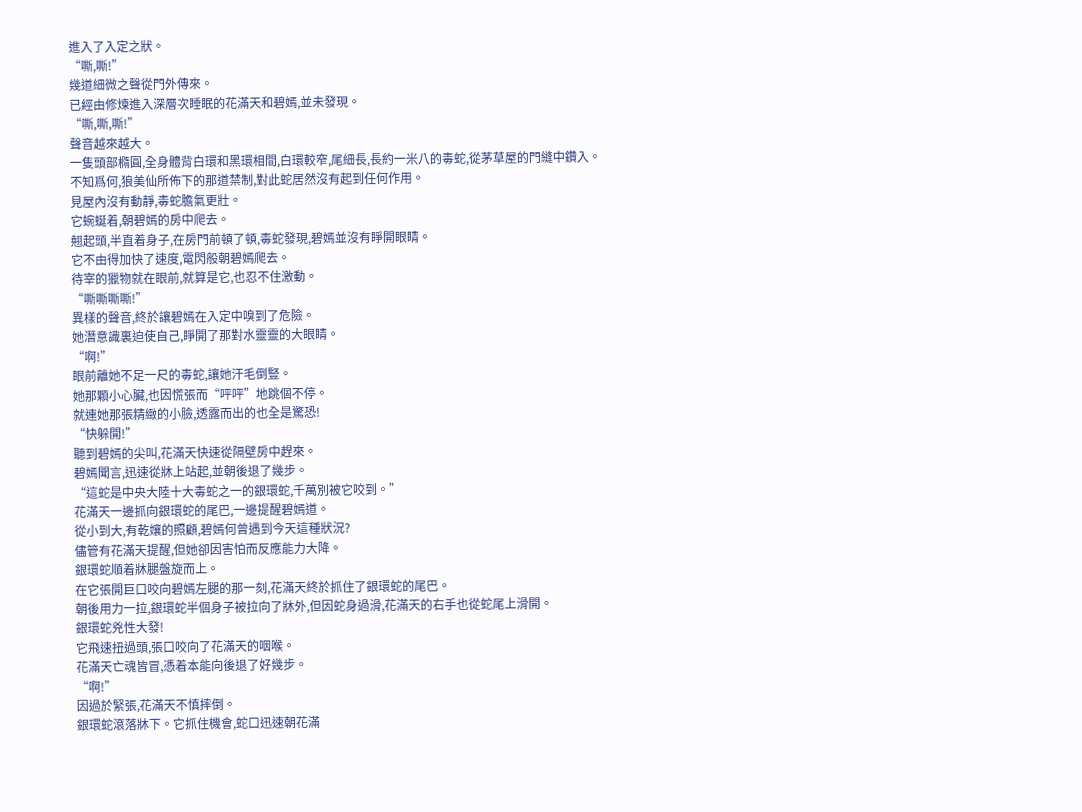進入了入定之狀。
“嘶,嘶!”
幾道細微之聲從門外傳來。
已經由修煉進入深層次睡眠的花滿天和碧嫣,並未發現。
“嘶,嘶,嘶!”
聲音越來越大。
一隻頭部橢圓,全身體背白環和黑環相間,白環較窄,尾細長,長約一米八的毒蛇,從茅草屋的門縫中鑽入。
不知爲何,狼美仙所佈下的那道禁制,對此蛇居然沒有起到任何作用。
見屋內沒有動靜,毒蛇膽氣更壯。
它蜿蜒着,朝碧嫣的房中爬去。
翹起頭,半直着身子,在房門前頓了頓,毒蛇發現,碧嫣並沒有睜開眼睛。
它不由得加快了速度,電閃般朝碧嫣爬去。
待宰的獵物就在眼前,就算是它,也忍不住激動。
“嘶嘶嘶嘶!”
異樣的聲音,終於讓碧嫣在入定中嗅到了危險。
她潛意識裏迫使自己,睜開了那對水靈靈的大眼睛。
“啊!”
眼前離她不足一尺的毒蛇,讓她汗毛倒豎。
她那顆小心臟,也因慌張而“呯呯”地跳個不停。
就連她那張精緻的小臉,透露而出的也全是驚恐!
“快躲開!”
聽到碧嫣的尖叫,花滿天快速從隔壁房中趕來。
碧嫣聞言,迅速從牀上站起,並朝後退了幾步。
“這蛇是中央大陸十大毒蛇之一的銀環蛇,千萬別被它咬到。”
花滿天一邊抓向銀環蛇的尾巴,一邊提醒碧嫣道。
從小到大,有乾孃的照顧,碧嫣何曾遇到今天這種狀況?
儘管有花滿天提醒,但她卻因害怕而反應能力大降。
銀環蛇順着牀腿盤旋而上。
在它張開巨口咬向碧嫣左腿的那一刻,花滿天終於抓住了銀環蛇的尾巴。
朝後用力一拉,銀環蛇半個身子被拉向了牀外,但因蛇身過滑,花滿天的右手也從蛇尾上滑開。
銀環蛇兇性大發!
它飛速扭過頭,張口咬向了花滿天的咽喉。
花滿天亡魂皆冒,憑着本能向後退了好幾步。
“啊!”
因過於緊張,花滿天不慎摔倒。
銀環蛇滾落牀下。它抓住機會,蛇口迅速朝花滿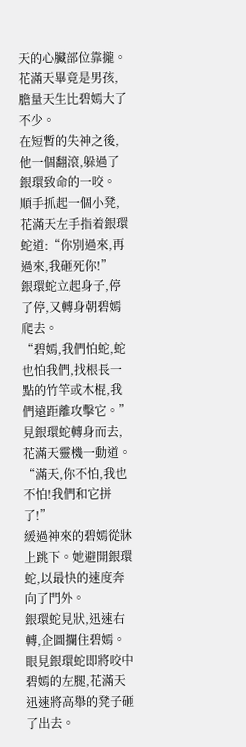天的心臟部位靠攏。
花滿天畢竟是男孩,膽量天生比碧嫣大了不少。
在短暫的失神之後,他一個翻滾,躲過了銀環致命的一咬。
順手抓起一個小凳,花滿天左手指着銀環蛇道:“你別過來,再過來,我砸死你!”
銀環蛇立起身子,停了停,又轉身朝碧嫣爬去。
“碧嫣,我們怕蛇,蛇也怕我們,找根長一點的竹竿或木棍,我們遠距離攻擊它。”
見銀環蛇轉身而去,花滿天靈機一動道。
“滿天,你不怕,我也不怕!我們和它拼了!”
緩過神來的碧嫣從牀上跳下。她避開銀環蛇,以最快的速度奔向了門外。
銀環蛇見狀,迅速右轉,企圖攔住碧嫣。
眼見銀環蛇即將咬中碧嫣的左腿,花滿天迅速將高舉的凳子砸了出去。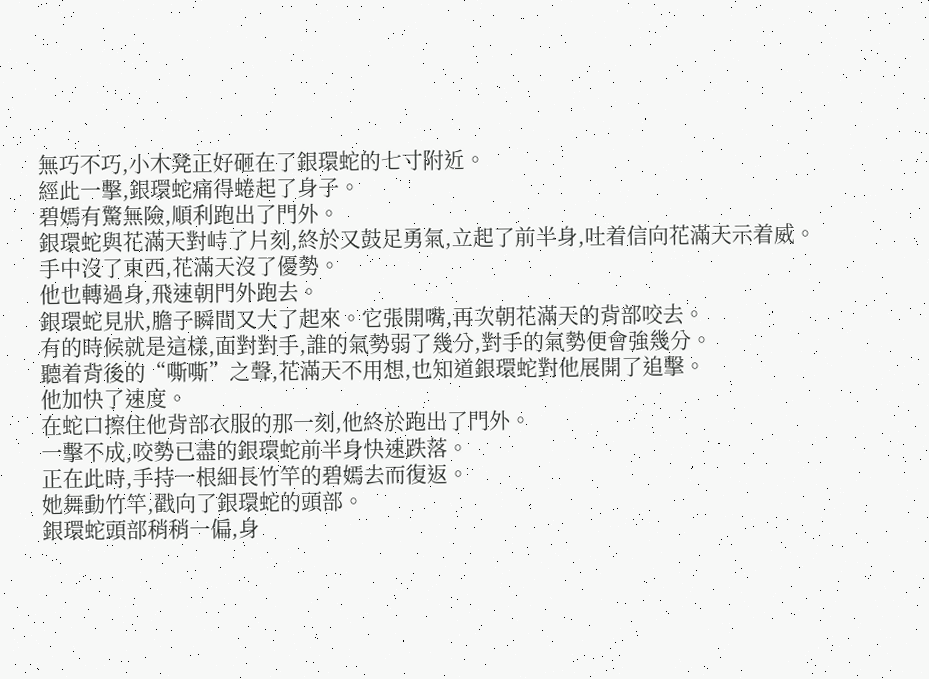無巧不巧,小木凳正好砸在了銀環蛇的七寸附近。
經此一擊,銀環蛇痛得蜷起了身子。
碧嫣有驚無險,順利跑出了門外。
銀環蛇與花滿天對峙了片刻,終於又鼓足勇氣,立起了前半身,吐着信向花滿天示着威。
手中沒了東西,花滿天沒了優勢。
他也轉過身,飛速朝門外跑去。
銀環蛇見狀,膽子瞬間又大了起來。它張開嘴,再次朝花滿天的背部咬去。
有的時候就是這樣,面對對手,誰的氣勢弱了幾分,對手的氣勢便會強幾分。
聽着背後的“嘶嘶”之聲,花滿天不用想,也知道銀環蛇對他展開了追擊。
他加快了速度。
在蛇口擦住他背部衣服的那一刻,他終於跑出了門外。
一擊不成,咬勢已盡的銀環蛇前半身快速跌落。
正在此時,手持一根細長竹竿的碧嫣去而復返。
她舞動竹竿,戳向了銀環蛇的頭部。
銀環蛇頭部稍稍一偏,身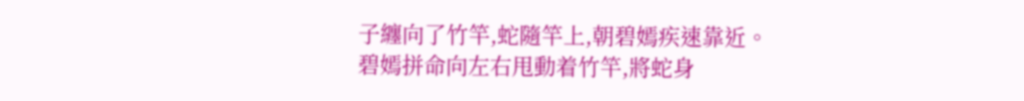子纏向了竹竿,蛇隨竿上,朝碧嫣疾速靠近。
碧嫣拼命向左右甩動着竹竿,將蛇身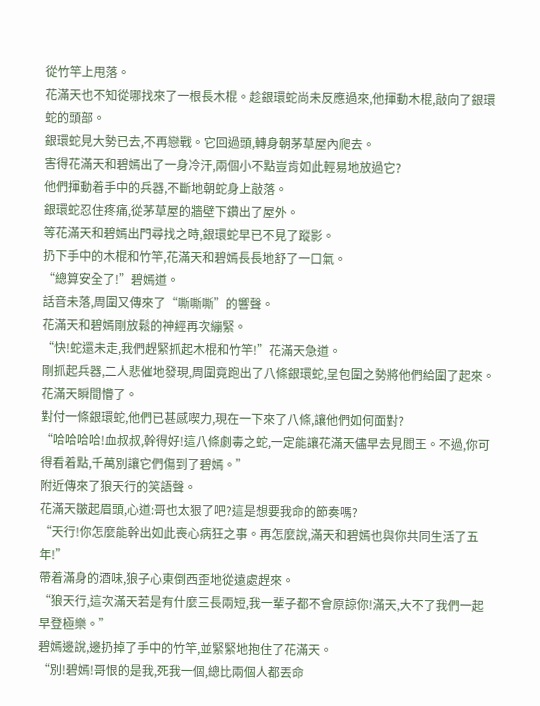從竹竿上甩落。
花滿天也不知從哪找來了一根長木棍。趁銀環蛇尚未反應過來,他揮動木棍,敲向了銀環蛇的頭部。
銀環蛇見大勢已去,不再戀戰。它回過頭,轉身朝茅草屋內爬去。
害得花滿天和碧嫣出了一身冷汗,兩個小不點豈肯如此輕易地放過它?
他們揮動着手中的兵器,不斷地朝蛇身上敲落。
銀環蛇忍住疼痛,從茅草屋的牆壁下鑽出了屋外。
等花滿天和碧嫣出門尋找之時,銀環蛇早已不見了蹤影。
扔下手中的木棍和竹竿,花滿天和碧嫣長長地舒了一口氣。
“總算安全了!”碧嫣道。
話音未落,周圍又傳來了“嘶嘶嘶”的響聲。
花滿天和碧嫣剛放鬆的神經再次繃緊。
“快!蛇還未走,我們趕緊抓起木棍和竹竿!”花滿天急道。
剛抓起兵器,二人悲催地發現,周圍竟跑出了八條銀環蛇,呈包圍之勢將他們給圍了起來。
花滿天瞬間懵了。
對付一條銀環蛇,他們已甚感喫力,現在一下來了八條,讓他們如何面對?
“哈哈哈哈!血叔叔,幹得好!這八條劇毒之蛇,一定能讓花滿天儘早去見閻王。不過,你可得看着點,千萬別讓它們傷到了碧嫣。”
附近傳來了狼天行的笑語聲。
花滿天皺起眉頭,心道:哥也太狠了吧?這是想要我命的節奏嗎?
“天行!你怎麼能幹出如此喪心病狂之事。再怎麼說,滿天和碧嫣也與你共同生活了五年!”
帶着滿身的酒味,狼子心東倒西歪地從遠處趕來。
“狼天行,這次滿天若是有什麼三長兩短,我一輩子都不會原諒你!滿天,大不了我們一起早登極樂。”
碧嫣邊說,邊扔掉了手中的竹竿,並緊緊地抱住了花滿天。
“別!碧嫣!哥恨的是我,死我一個,總比兩個人都丟命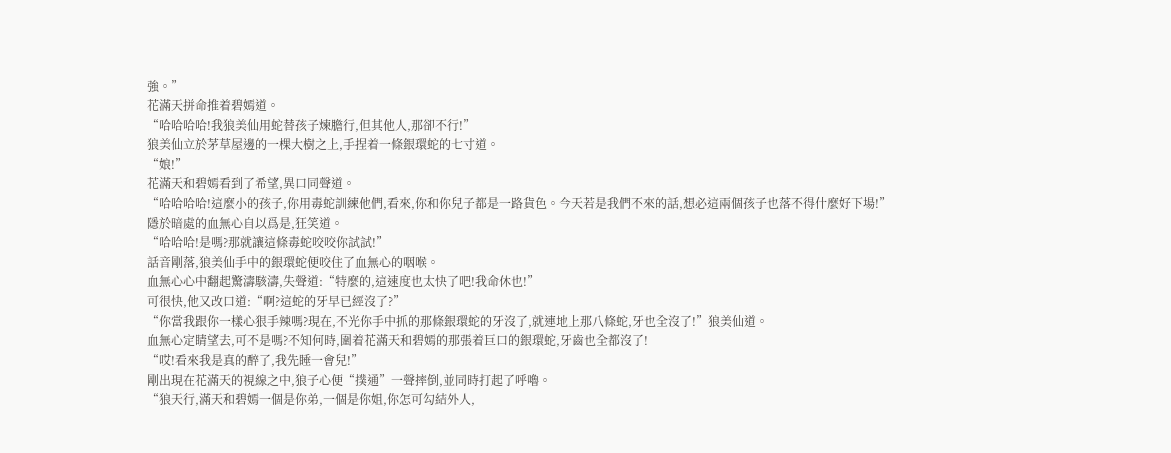強。”
花滿天拼命推着碧嫣道。
“哈哈哈哈!我狼美仙用蛇替孩子煉膽行,但其他人,那卻不行!”
狼美仙立於茅草屋邊的一棵大樹之上,手捏着一條銀環蛇的七寸道。
“娘!”
花滿天和碧嫣看到了希望,異口同聲道。
“哈哈哈哈!這麼小的孩子,你用毒蛇訓練他們,看來,你和你兒子都是一路貨色。今天若是我們不來的話,想必這兩個孩子也落不得什麼好下場!”
隱於暗處的血無心自以爲是,狂笑道。
“哈哈哈!是嗎?那就讓這條毒蛇咬咬你試試!”
話音剛落,狼美仙手中的銀環蛇便咬住了血無心的咽喉。
血無心心中翻起驚濤駭濤,失聲道:“特麼的,這速度也太快了吧!我命休也!”
可很快,他又改口道:“啊?這蛇的牙早已經沒了?”
“你當我跟你一樣心狠手辣嗎?現在,不光你手中抓的那條銀環蛇的牙沒了,就連地上那八條蛇,牙也全沒了!”狼美仙道。
血無心定睛望去,可不是嗎?不知何時,圍着花滿天和碧嫣的那張着巨口的銀環蛇,牙齒也全都沒了!
“哎!看來我是真的醉了,我先睡一會兒!”
剛出現在花滿天的視線之中,狼子心便“撲通”一聲摔倒,並同時打起了呼嚕。
“狼天行,滿天和碧嫣一個是你弟,一個是你姐,你怎可勾結外人,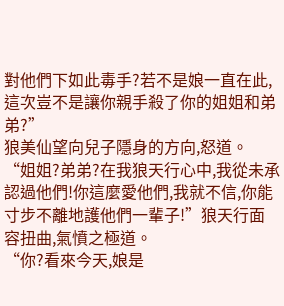對他們下如此毒手?若不是娘一直在此,這次豈不是讓你親手殺了你的姐姐和弟弟?”
狼美仙望向兒子隱身的方向,怒道。
“姐姐?弟弟?在我狼天行心中,我從未承認過他們!你這麼愛他們,我就不信,你能寸步不離地護他們一輩子!”狼天行面容扭曲,氣憤之極道。
“你?看來今天,娘是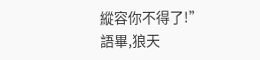縱容你不得了!”
語畢,狼天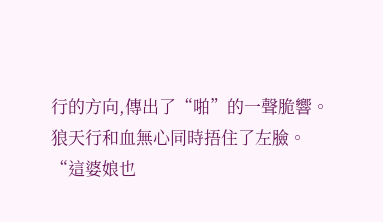行的方向,傳出了“啪”的一聲脆響。
狼天行和血無心同時捂住了左臉。
“這婆娘也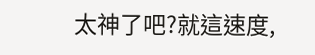太神了吧?就這速度,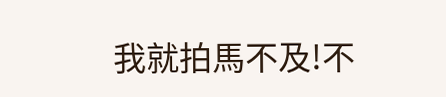我就拍馬不及!不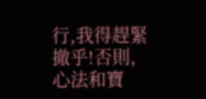行,我得趕緊撤乎!否則,心法和寶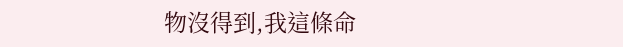物沒得到,我這條命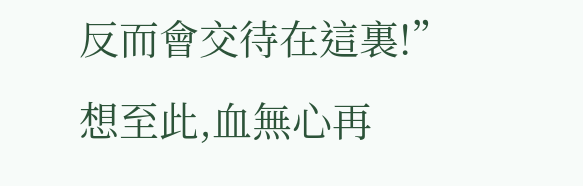反而會交待在這裏!”
想至此,血無心再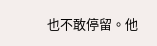也不敢停留。他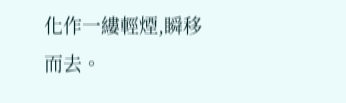化作一縷輕煙,瞬移而去。